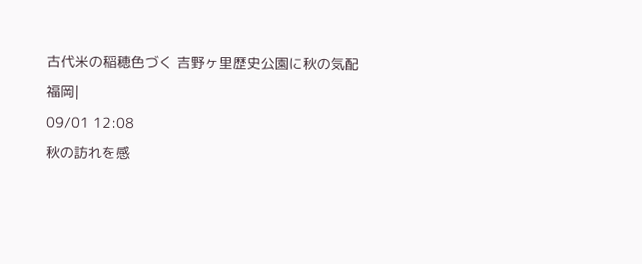古代米の稲穂色づく 吉野ヶ里歴史公園に秋の気配
福岡|
09/01 12:08
秋の訪れを感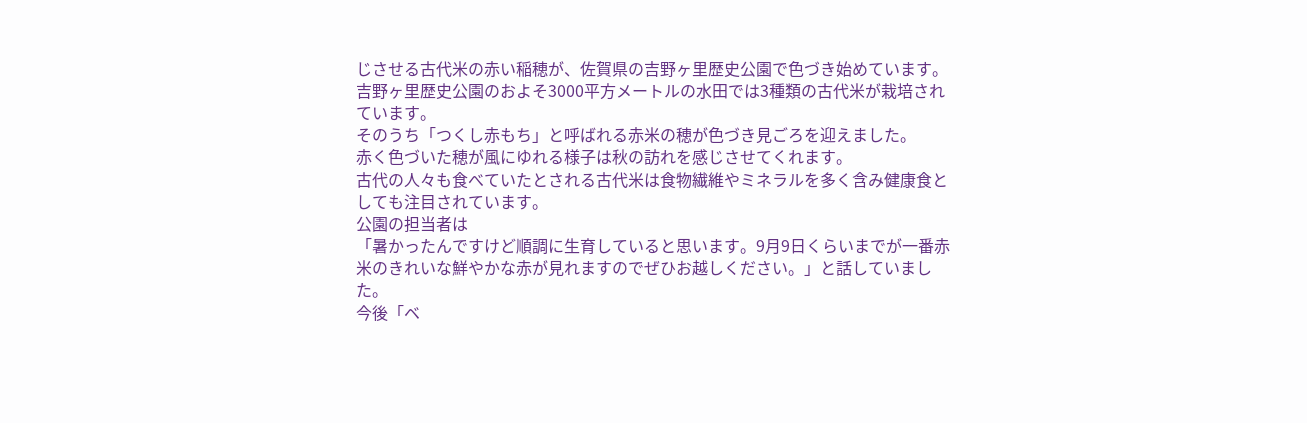じさせる古代米の赤い稲穂が、佐賀県の吉野ヶ里歴史公園で色づき始めています。
吉野ヶ里歴史公園のおよそ3000平方メートルの水田では3種類の古代米が栽培されています。
そのうち「つくし赤もち」と呼ばれる赤米の穂が色づき見ごろを迎えました。
赤く色づいた穂が風にゆれる様子は秋の訪れを感じさせてくれます。
古代の人々も食べていたとされる古代米は食物繊維やミネラルを多く含み健康食としても注目されています。
公園の担当者は
「暑かったんですけど順調に生育していると思います。9月9日くらいまでが一番赤米のきれいな鮮やかな赤が見れますのでぜひお越しください。」と話していました。
今後「ベ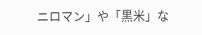ニロマン」や「黒米」な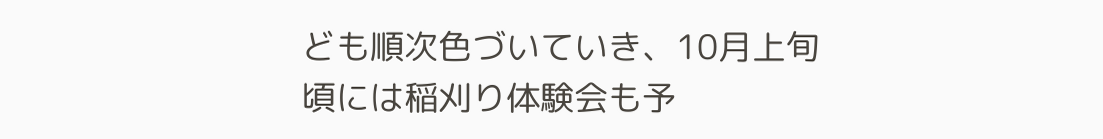ども順次色づいていき、10月上旬頃には稲刈り体験会も予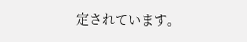定されています。